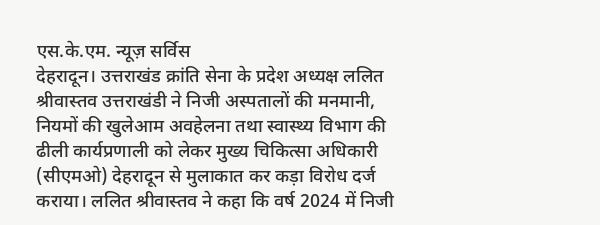एस.के.एम. न्यूज़ सर्विस
देहरादून। उत्तराखंड क्रांति सेना के प्रदेश अध्यक्ष ललित श्रीवास्तव उत्तराखंडी ने निजी अस्पतालों की मनमानी, नियमों की खुलेआम अवहेलना तथा स्वास्थ्य विभाग की ढीली कार्यप्रणाली को लेकर मुख्य चिकित्सा अधिकारी (सीएमओ) देहरादून से मुलाकात कर कड़ा विरोध दर्ज कराया। ललित श्रीवास्तव ने कहा कि वर्ष 2024 में निजी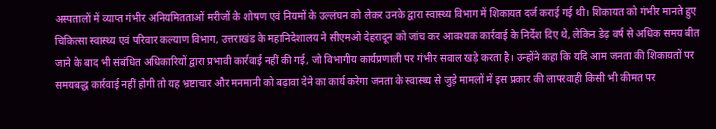अस्पतालों में व्याप्त गंभीर अनियमितताओं मरीजों के शोषण एवं नियमों के उल्लंघन को लेकर उनके द्वारा स्वास्थ्य विभाग में शिकायत दर्ज कराई गई थी। शिकायत को गंभीर मानते हुए चिकित्सा स्वास्थ्य एवं परिवार कल्याण विभाग, उत्तराखंड के महानिदेशालय ने सीएमओ देहरादून को जांच कर आवश्यक कार्रवाई के निर्देश दिए थे, लेकिन डेढ़ वर्ष से अधिक समय बीत जाने के बाद भी संबंधित अधिकारियों द्वारा प्रभावी कार्रवाई नहीं की गई, जो विभागीय कार्यप्रणाली पर गंभीर सवाल खड़े करता है। उन्होंने कहा कि यदि आम जनता की शिकायतों पर समयबद्ध कार्रवाई नहीं होगी तो यह भ्रष्टाचार और मनमानी को बढ़ावा देने का कार्य करेगा जनता के स्वास्थ्य से जुड़े मामलों में इस प्रकार की लापरवाही किसी भी कीमत पर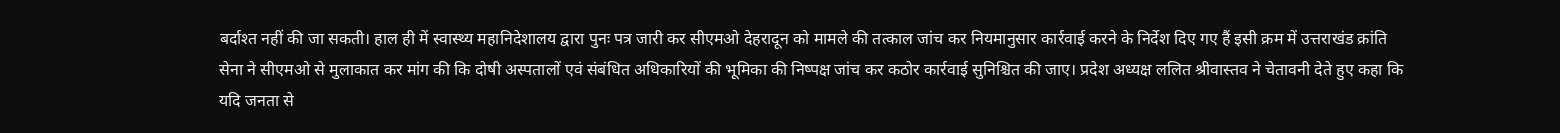बर्दाश्त नहीं की जा सकती। हाल ही में स्वास्थ्य महानिदेशालय द्वारा पुनः पत्र जारी कर सीएमओ देहरादून को मामले की तत्काल जांच कर नियमानुसार कार्रवाई करने के निर्देश दिए गए हैं इसी क्रम में उत्तराखंड क्रांति सेना ने सीएमओ से मुलाकात कर मांग की कि दोषी अस्पतालों एवं संबंधित अधिकारियों की भूमिका की निष्पक्ष जांच कर कठोर कार्रवाई सुनिश्चित की जाए। प्रदेश अध्यक्ष ललित श्रीवास्तव ने चेतावनी देते हुए कहा कि यदि जनता से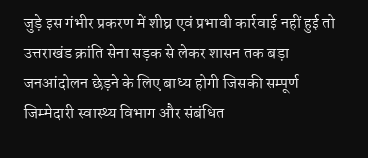जुड़े इस गंभीर प्रकरण में शीघ्र एवं प्रभावी कार्रवाई नहीं हुई तो उत्तराखंड क्रांति सेना सड़क से लेकर शासन तक बड़ा जनआंदोलन छेड़ने के लिए बाध्य होगी जिसकी सम्पूर्ण जिम्मेदारी स्वास्थ्य विभाग और संबंधित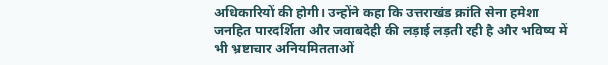अधिकारियों की होगी। उन्होंने कहा कि उत्तराखंड क्रांति सेना हमेशा जनहित पारदर्शिता और जवाबदेही की लड़ाई लड़ती रही है और भविष्य में भी भ्रष्टाचार अनियमितताओं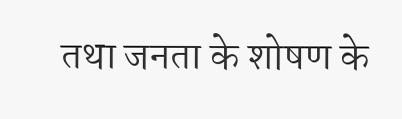तथा जनता के शोषण के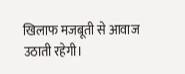खिलाफ मजबूती से आवाज उठाती रहेगी।